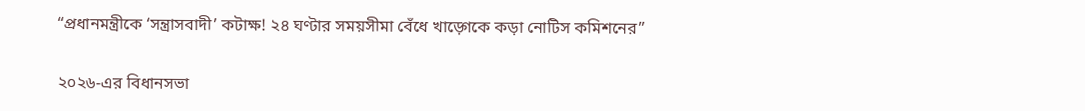“প্রধানমন্ত্রীকে ‘সন্ত্রাসবাদী’ কটাক্ষ! ২৪ ঘণ্টার সময়সীমা বেঁধে খাড়্গেকে কড়া নোটিস কমিশনের”

২০২৬-এর বিধানসভা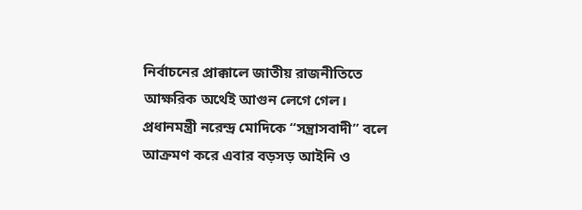নির্বাচনের প্রাক্কালে জাতীয় রাজনীতিতে আক্ষরিক অর্থেই আগুন লেগে গেল। প্রধানমন্ত্রী নরেন্দ্র মোদিকে “সন্ত্রাসবাদী” বলে আক্রমণ করে এবার বড়সড় আইনি ও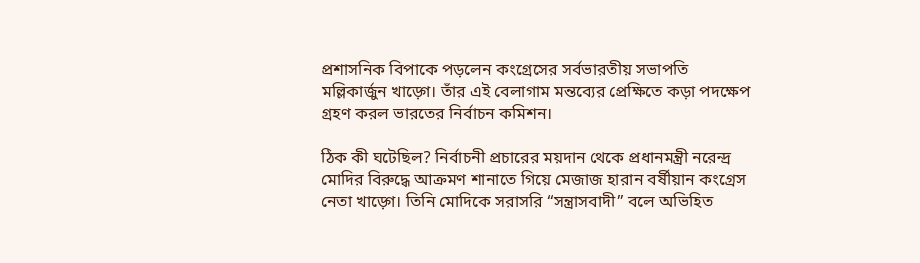প্রশাসনিক বিপাকে পড়লেন কংগ্রেসের সর্বভারতীয় সভাপতি মল্লিকার্জুন খাড়্গে। তাঁর এই বেলাগাম মন্তব্যের প্রেক্ষিতে কড়া পদক্ষেপ গ্রহণ করল ভারতের নির্বাচন কমিশন।

ঠিক কী ঘটেছিল? নির্বাচনী প্রচারের ময়দান থেকে প্রধানমন্ত্রী নরেন্দ্র মোদির বিরুদ্ধে আক্রমণ শানাতে গিয়ে মেজাজ হারান বর্ষীয়ান কংগ্রেস নেতা খাড়্গে। তিনি মোদিকে সরাসরি “সন্ত্রাসবাদী” বলে অভিহিত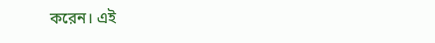করেন। এই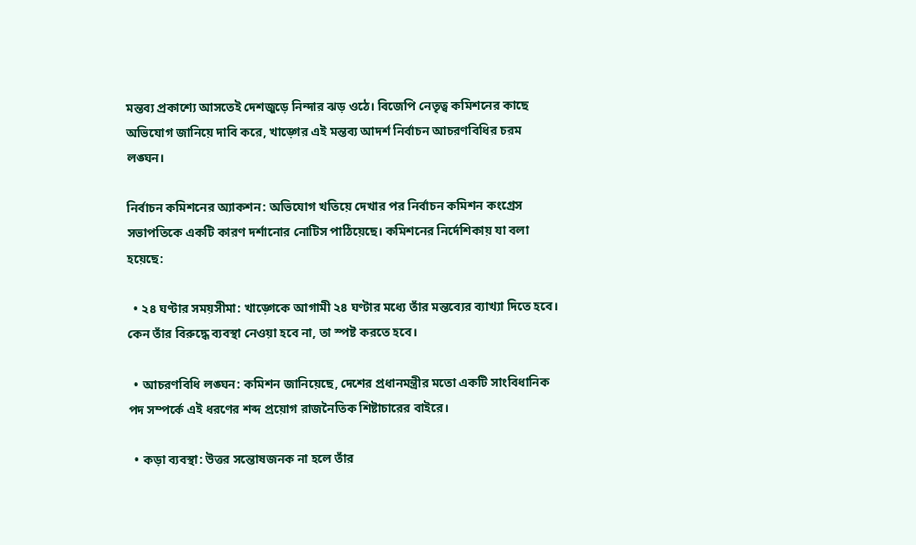মন্তব্য প্রকাশ্যে আসতেই দেশজুড়ে নিন্দার ঝড় ওঠে। বিজেপি নেতৃত্ব কমিশনের কাছে অভিযোগ জানিয়ে দাবি করে, খাড়্গের এই মন্তব্য আদর্শ নির্বাচন আচরণবিধির চরম লঙ্ঘন।

নির্বাচন কমিশনের অ্যাকশন: অভিযোগ খতিয়ে দেখার পর নির্বাচন কমিশন কংগ্রেস সভাপতিকে একটি কারণ দর্শানোর নোটিস পাঠিয়েছে। কমিশনের নির্দেশিকায় যা বলা হয়েছে:

  • ২৪ ঘণ্টার সময়সীমা: খাড়্গেকে আগামী ২৪ ঘণ্টার মধ্যে তাঁর মন্তব্যের ব্যাখ্যা দিতে হবে। কেন তাঁর বিরুদ্ধে ব্যবস্থা নেওয়া হবে না, তা স্পষ্ট করতে হবে।

  • আচরণবিধি লঙ্ঘন: কমিশন জানিয়েছে, দেশের প্রধানমন্ত্রীর মতো একটি সাংবিধানিক পদ সম্পর্কে এই ধরণের শব্দ প্রয়োগ রাজনৈতিক শিষ্টাচারের বাইরে।

  • কড়া ব্যবস্থা: উত্তর সন্তোষজনক না হলে তাঁর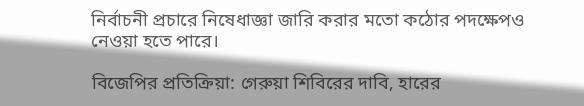নির্বাচনী প্রচারে নিষেধাজ্ঞা জারি করার মতো কঠোর পদক্ষেপও নেওয়া হতে পারে।

বিজেপির প্রতিক্রিয়া: গেরুয়া শিবিরের দাবি, হারের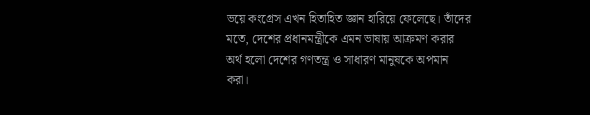ভয়ে কংগ্রেস এখন হিতাহিত জ্ঞান হারিয়ে ফেলেছে। তাঁদের মতে, দেশের প্রধানমন্ত্রীকে এমন ভাষায় আক্রমণ করার অর্থ হলো দেশের গণতন্ত্র ও সাধারণ মানুষকে অপমান করা।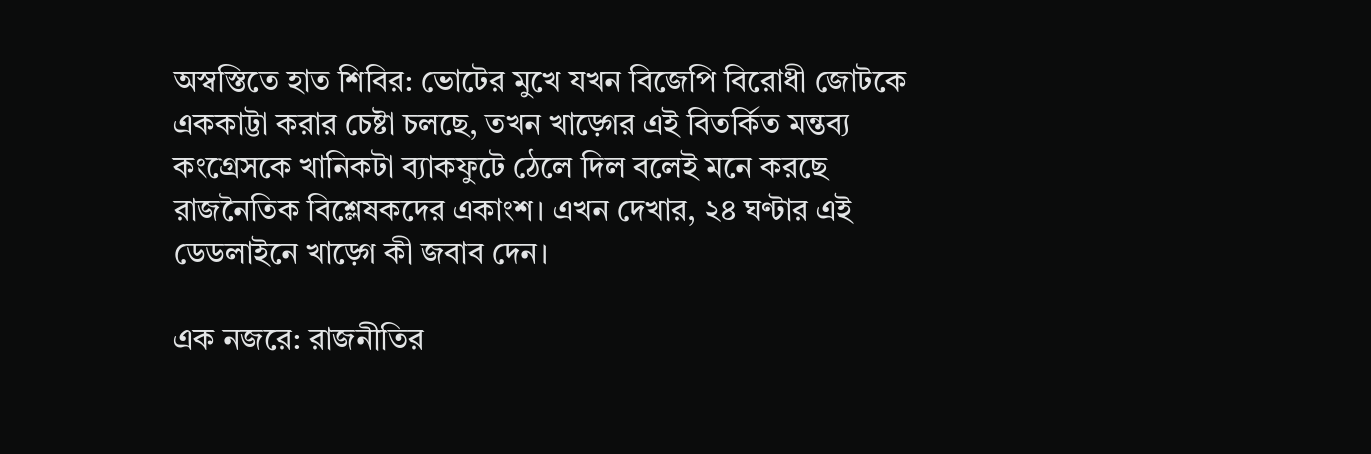অস্বস্তিতে হাত শিবির: ভোটের মুখে যখন বিজেপি বিরোধী জোটকে এককাট্টা করার চেষ্টা চলছে, তখন খাড়্গের এই বিতর্কিত মন্তব্য কংগ্রেসকে খানিকটা ব্যাকফুটে ঠেলে দিল বলেই মনে করছে রাজনৈতিক বিশ্লেষকদের একাংশ। এখন দেখার, ২৪ ঘণ্টার এই ডেডলাইনে খাড়্গে কী জবাব দেন।

এক নজরে: রাজনীতির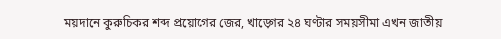ময়দানে কুরুচিকর শব্দ প্রয়োগের জের, খাড়্গের ২৪ ঘণ্টার সময়সীমা এখন জাতীয়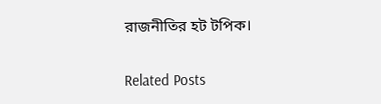রাজনীতির হট টপিক।

Related Posts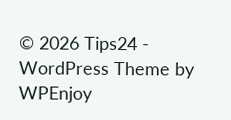© 2026 Tips24 - WordPress Theme by WPEnjoy